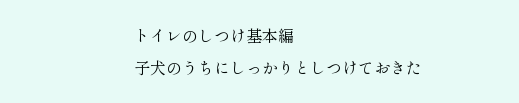トイレのしつけ基本編
子犬のうちにしっかりとしつけておきた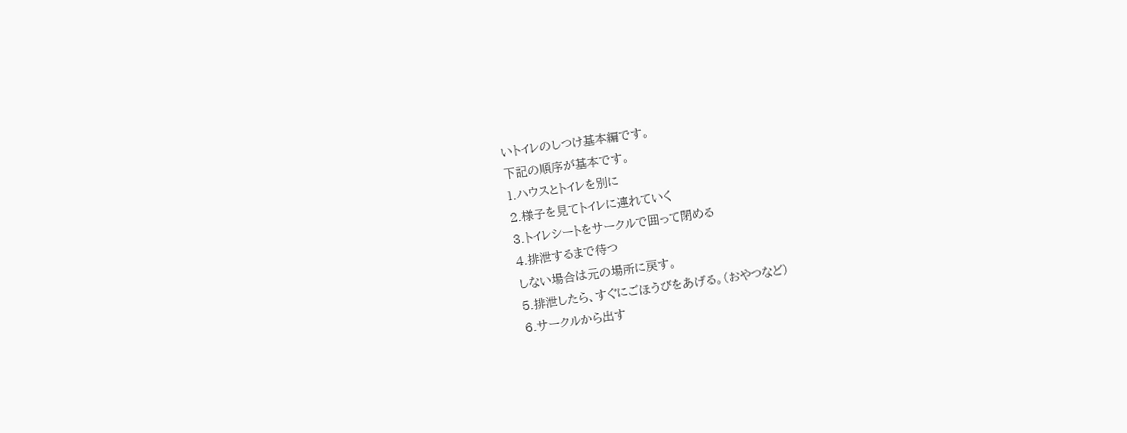いトイレのしつけ基本編です。
下記の順序が基本です。
1.ハウスとトイレを別に
2.様子を見てトイレに連れていく
3.トイレシートをサークルで囲って閉める
4.排泄するまで待つ
しない場合は元の場所に戻す。
5.排泄したら、すぐにごほうびをあげる。(おやつなど)
6.サークルから出す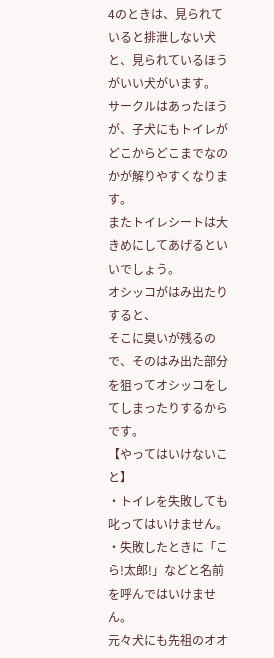4のときは、見られていると排泄しない犬と、見られているほうがいい犬がいます。
サークルはあったほうが、子犬にもトイレがどこからどこまでなのかが解りやすくなります。
またトイレシートは大きめにしてあげるといいでしょう。
オシッコがはみ出たりすると、
そこに臭いが残るので、そのはみ出た部分を狙ってオシッコをしてしまったりするからです。
【やってはいけないこと】
・トイレを失敗しても叱ってはいけません。
・失敗したときに「こら!太郎!」などと名前を呼んではいけません。
元々犬にも先祖のオオ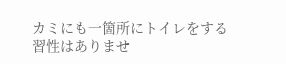カミにも一箇所にトイレをする習性はありませ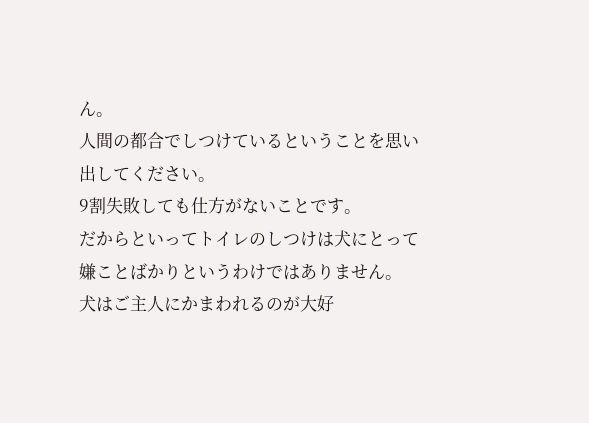ん。
人間の都合でしつけているということを思い出してください。
9割失敗しても仕方がないことです。
だからといってトイレのしつけは犬にとって嫌ことばかりというわけではありません。
犬はご主人にかまわれるのが大好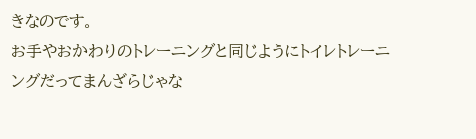きなのです。
お手やおかわりのトレーニングと同じようにトイレトレーニングだってまんざらじゃな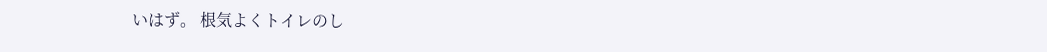いはず。 根気よくトイレのし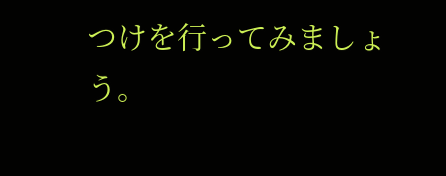つけを行ってみましょう。